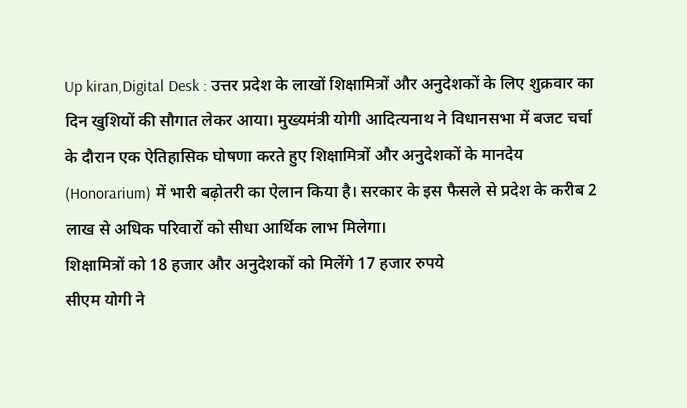Up kiran,Digital Desk : उत्तर प्रदेश के लाखों शिक्षामित्रों और अनुदेशकों के लिए शुक्रवार का दिन खुशियों की सौगात लेकर आया। मुख्यमंत्री योगी आदित्यनाथ ने विधानसभा में बजट चर्चा के दौरान एक ऐतिहासिक घोषणा करते हुए शिक्षामित्रों और अनुदेशकों के मानदेय (Honorarium) में भारी बढ़ोतरी का ऐलान किया है। सरकार के इस फैसले से प्रदेश के करीब 2 लाख से अधिक परिवारों को सीधा आर्थिक लाभ मिलेगा।
शिक्षामित्रों को 18 हजार और अनुदेशकों को मिलेंगे 17 हजार रुपये
सीएम योगी ने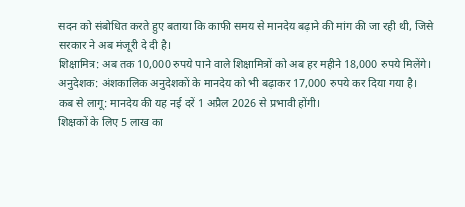सदन को संबोधित करते हुए बताया कि काफी समय से मानदेय बढ़ाने की मांग की जा रही थी, जिसे सरकार ने अब मंजूरी दे दी है।
शिक्षामित्र: अब तक 10,000 रुपये पाने वाले शिक्षामित्रों को अब हर महीने 18,000 रुपये मिलेंगे।
अनुदेशक: अंशकालिक अनुदेशकों के मानदेय को भी बढ़ाकर 17,000 रुपये कर दिया गया है।
कब से लागू: मानदेय की यह नई दरें 1 अप्रैल 2026 से प्रभावी होंगी।
शिक्षकों के लिए 5 लाख का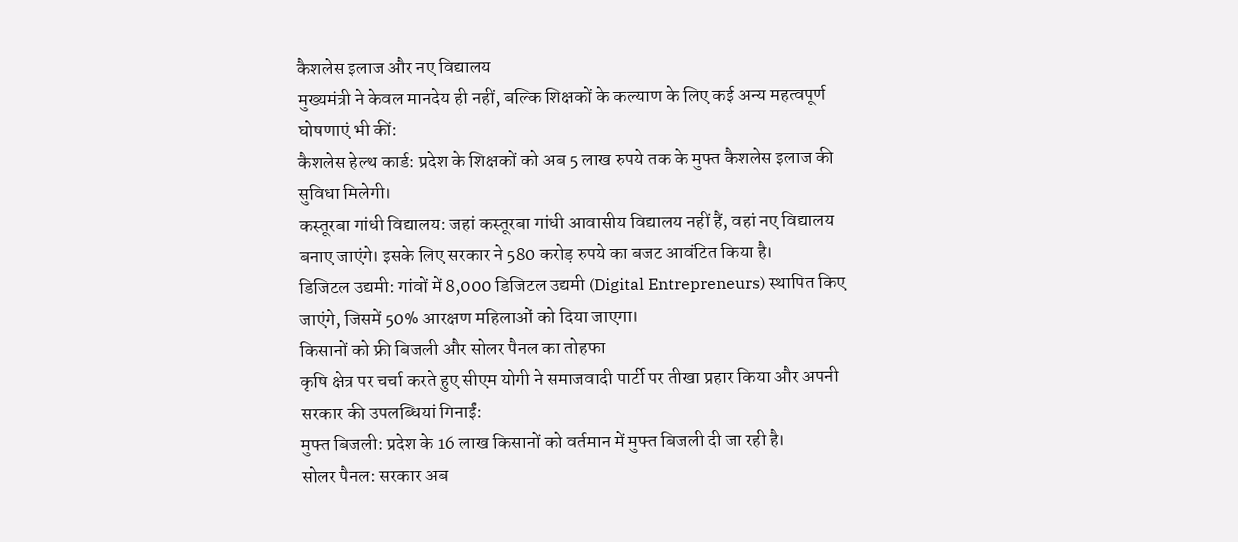कैशलेस इलाज और नए विद्यालय
मुख्यमंत्री ने केवल मानदेय ही नहीं, बल्कि शिक्षकों के कल्याण के लिए कई अन्य महत्वपूर्ण घोषणाएं भी कीं:
कैशलेस हेल्थ कार्ड: प्रदेश के शिक्षकों को अब 5 लाख रुपये तक के मुफ्त कैशलेस इलाज की सुविधा मिलेगी।
कस्तूरबा गांधी विद्यालय: जहां कस्तूरबा गांधी आवासीय विद्यालय नहीं हैं, वहां नए विद्यालय बनाए जाएंगे। इसके लिए सरकार ने 580 करोड़ रुपये का बजट आवंटित किया है।
डिजिटल उद्यमी: गांवों में 8,000 डिजिटल उद्यमी (Digital Entrepreneurs) स्थापित किए जाएंगे, जिसमें 50% आरक्षण महिलाओं को दिया जाएगा।
किसानों को फ्री बिजली और सोलर पैनल का तोहफा
कृषि क्षेत्र पर चर्चा करते हुए सीएम योगी ने समाजवादी पार्टी पर तीखा प्रहार किया और अपनी सरकार की उपलब्धियां गिनाईं:
मुफ्त बिजली: प्रदेश के 16 लाख किसानों को वर्तमान में मुफ्त बिजली दी जा रही है।
सोलर पैनल: सरकार अब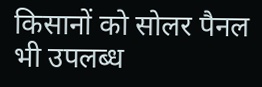किसानों को सोलर पैनल भी उपलब्ध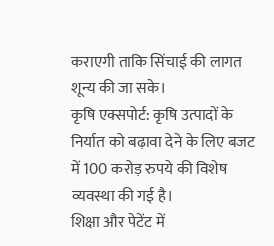कराएगी ताकि सिंचाई की लागत शून्य की जा सके।
कृषि एक्सपोर्ट: कृषि उत्पादों के निर्यात को बढ़ावा देने के लिए बजट में 100 करोड़ रुपये की विशेष व्यवस्था की गई है।
शिक्षा और पेटेंट में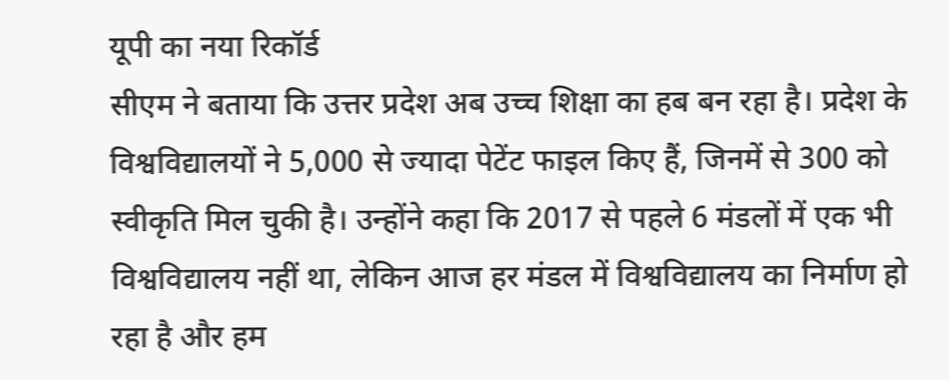यूपी का नया रिकॉर्ड
सीएम ने बताया कि उत्तर प्रदेश अब उच्च शिक्षा का हब बन रहा है। प्रदेश के विश्वविद्यालयों ने 5,000 से ज्यादा पेटेंट फाइल किए हैं, जिनमें से 300 को स्वीकृति मिल चुकी है। उन्होंने कहा कि 2017 से पहले 6 मंडलों में एक भी विश्वविद्यालय नहीं था, लेकिन आज हर मंडल में विश्वविद्यालय का निर्माण हो रहा है और हम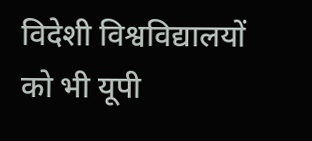विदेशी विश्वविद्यालयों को भी यूपी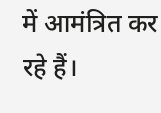में आमंत्रित कर रहे हैं।